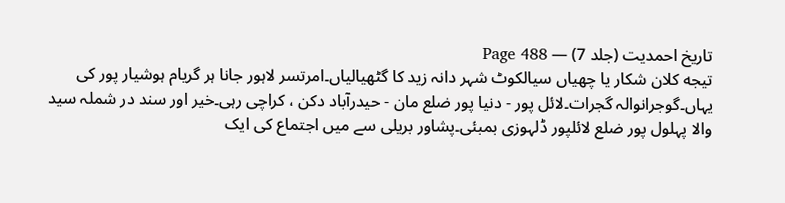تاریخ احمدیت (جلد 7) — Page 488
تیجه کلان شکار یا چھیاں سیالکوٹ شہر دانہ زید کا گٹھیالیاں۔امرتسر لاہور جانا ہر گریام ہوشیار پور کی یہاں۔گوجرانوالہ گجرات۔لائل پور - دنیا پور ضلع مان - حیدرآباد دکن ، کراچی رہی۔خیر اور سند در شملہ سید والا پہلول پور ضلع لائلپور ڈلہوزی بمبئی۔پشاور بریلی سے میں اجتماع کی ایک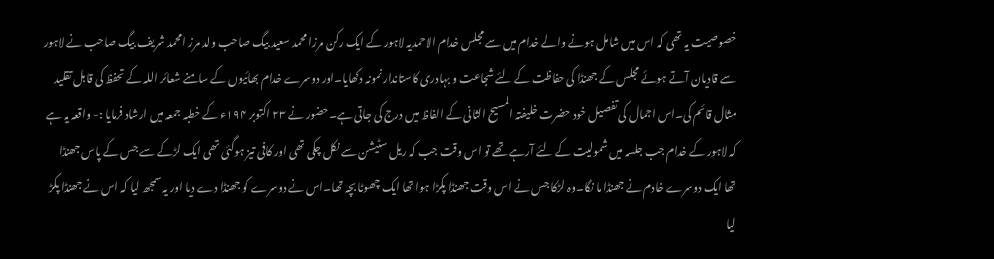خصوصیت یہ تھی کہ اس میں شامل ہونے والے خدام میں سے مجلس خدام الاحمدیہ لاہور کے ایک رکن مرزا محمد سعید بیگ صاحب ولد مرز امحمد شریف بیگ صاحب نے لاہور سے قادیان آتے ہوئے مجلس کے جھنڈا کی حفاظت کے لئے شجاعت و بہادری کاستاندار نمونہ دکھایا۔اور دوسرے خدام بھائیوں کے سامنے شعائر اللہ کے تحفظ کی قابل تقلید مثال قائم کی۔اس اجمال کی تفصیل خود حضرت خلیفتہ المسیح الثانی کے الفاظ میں درج کی جاتی ہے۔حضور نے ۲۳ اکتوبر ۱۹۴ء کے خطبہ جمعہ میں ارشاد فرمایا :- واقعہ یہ ہے کہ لاہور کے خدام جب جلسہ میں شمولیت کے لئے آرہے تھے تو اس وقت جب کہ ریل سٹیشن سے نکل چکی تھی اور کافی تیز ہوگئی تھی ایک لڑکے سے جس کے پاس جھنڈا تھا ایک دوسرے خادم نے جھنڈا ما نگا۔وہ لڑکا جس نے اس وقت جھنڈا پکڑا ہوا تھا ایک چھوٹا بچہ تھا۔اس نے دوسرے کو جھنڈا دے دیا اور یہ سمجھ لیا کہ اس نے جھنڈا پکڑ لیا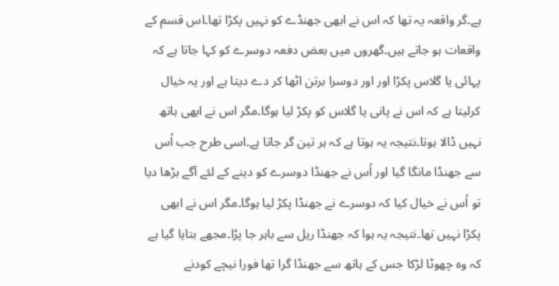ہے۔گر واقعہ یہ تھا کہ اس نے ابھی جھنڈے کو نہیں پکڑا تھا۔اس قسم کے واقعات ہو جاتے ہیں۔گھروں میں بعض دفعہ دوسرے کو کہا جاتا ہے کہ پہائی یا گلاس پکڑا اور اور دوسرا برتن اٹھا کر دے دیتا ہے اور یہ خیال کرلیتا ہے کہ اس نے پانی یا گلاس کو پکڑ لیا ہوگا۔مگر اس نے ابھی ہاتھ نہیں ڈالا ہوتا۔نتیجہ یہ ہوتا ہے کہ ہر تین گر جاتا ہے۔اسی طرح جب اُس سے جھنڈا مانگا گیا اور اُس نے جھنڈا دوسرے کو دینے کے لئے آگے بڑھا دیا تو اُس نے خیال کیا کہ دوسرے نے جھنڈا پکڑ لیا ہوگا۔مگر اس نے ابھی پکڑا نہیں تھا۔نتیجہ یہ ہوا کہ جھنڈا ریل سے باہر جا پڑا۔مجھے بتایا گیا ہے کہ وہ چھوٹا لڑکا جس کے ہاتھ سے جھنڈا گرا تھا فورا نیچے کودنے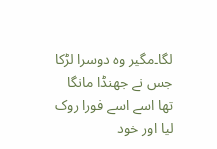لگا۔مگیر وہ دوسرا لڑکا جس نے جھنڈا مانگا تھا اسے اسے فورا روک لیا اور خود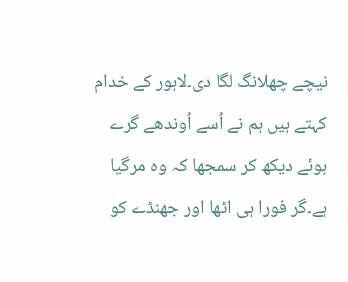نیچے چھلانگ لگا دی۔لاہور کے خدام کہتے ہیں ہم نے اُسے اُوندھے گرے ہوئے دیکھ کر سمجھا کہ وہ مرگیا ہے۔گر فورا ہی اٹھا اور جھنڈے کو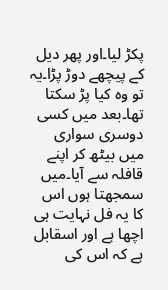پکڑ لیا۔اور پھر دیل کے پیچھے دوڑ پڑا۔یہ تو وہ کیا پڑ سکتا تھا۔بعد میں کسی دوسری سواری میں بیٹھ کر اپنے قافلہ سے آیا۔میں سمجھتا ہوں اس کا یہ فل نہایت ہی اچھا ہے اور اسقابل ہے کہ اس کی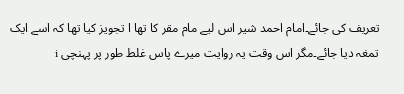تعریف کی جائے۔امام احمد شیر اس لیے مام مقر کا تھا ا تجویز کیا تھا کہ اسے ایک تمغہ دیا جائے۔مگر اس وقت یہ روایت میرے پاس غلط طور پر پہنچی i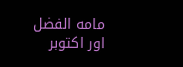مامه الفضل اور اکتوبر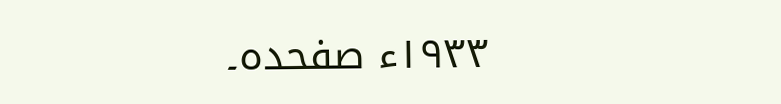۱۹۳۳ء صفحده۔